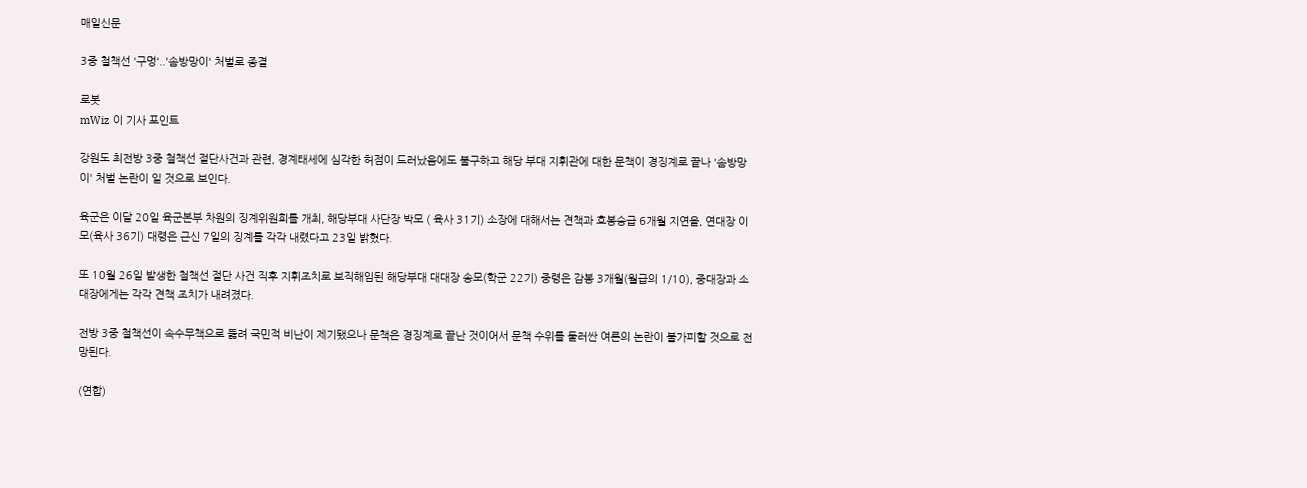매일신문

3중 철책선 '구멍'..'솜방망이' 처벌로 종결

로봇
mWiz 이 기사 포인트

강원도 최전방 3중 철책선 절단사건과 관련, 경계태세에 심각한 허점이 드러났음에도 불구하고 해당 부대 지휘관에 대한 문책이 경징계로 끝나 '솜방망이' 처벌 논란이 일 것으로 보인다.

육군은 이달 20일 육군본부 차원의 징계위원회를 개최, 해당부대 사단장 박모 ( 육사 31기) 소장에 대해서는 견책과 호봉승급 6개월 지연을, 연대장 이모(육사 36기) 대령은 근신 7일의 징계를 각각 내렸다고 23일 밝혔다.

또 10월 26일 발생한 철책선 절단 사건 직후 지휘조치로 보직해임된 해당부대 대대장 송모(학군 22기) 중령은 감봉 3개월(월급의 1/10), 중대장과 소대장에게는 각각 견책 조치가 내려졌다.

전방 3중 철책선이 속수무책으로 뚫려 국민적 비난이 제기됐으나 문책은 경징계로 끝난 것이어서 문책 수위를 둘러싼 여론의 논란이 불가피할 것으로 전망된다.

(연합)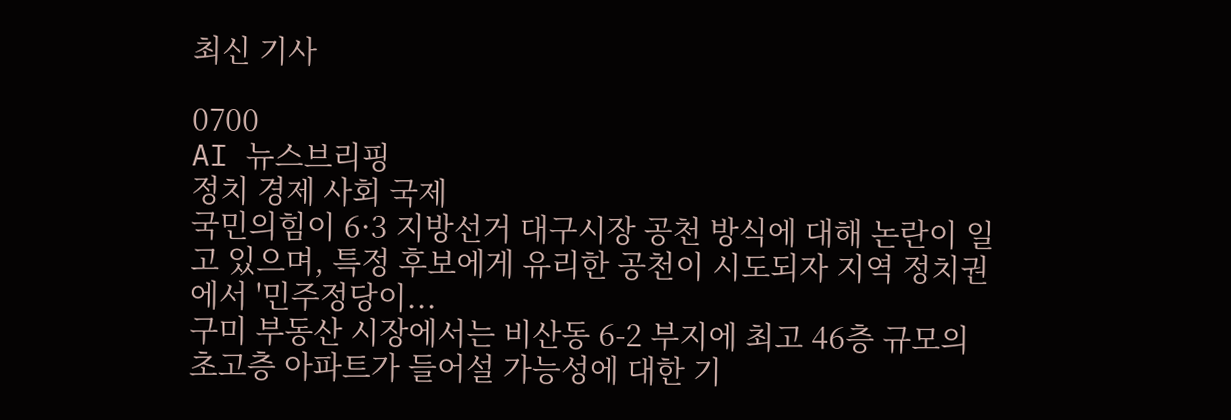최신 기사

0700
AI 뉴스브리핑
정치 경제 사회 국제
국민의힘이 6·3 지방선거 대구시장 공천 방식에 대해 논란이 일고 있으며, 특정 후보에게 유리한 공천이 시도되자 지역 정치권에서 '민주정당이...
구미 부동산 시장에서는 비산동 6-2 부지에 최고 46층 규모의 초고층 아파트가 들어설 가능성에 대한 기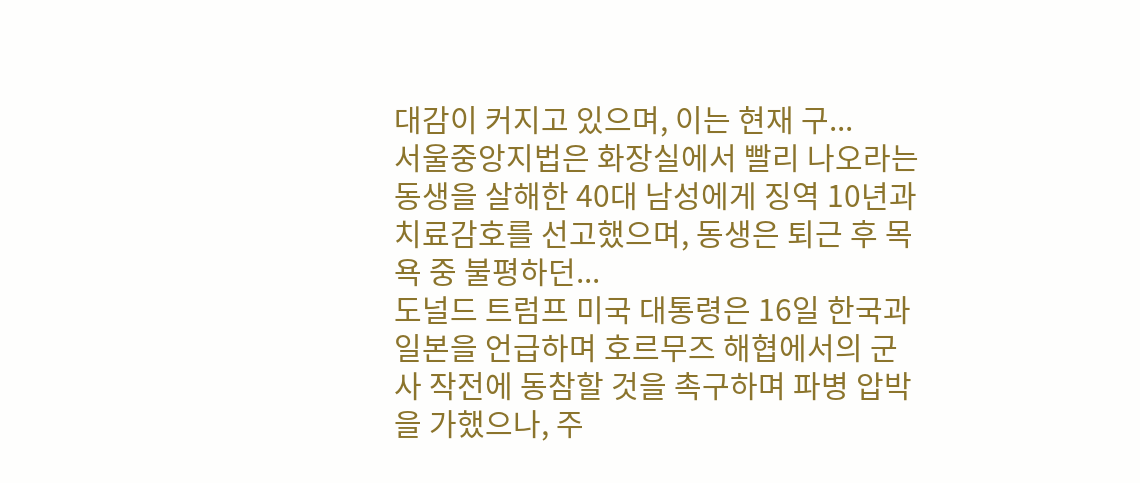대감이 커지고 있으며, 이는 현재 구...
서울중앙지법은 화장실에서 빨리 나오라는 동생을 살해한 40대 남성에게 징역 10년과 치료감호를 선고했으며, 동생은 퇴근 후 목욕 중 불평하던...
도널드 트럼프 미국 대통령은 16일 한국과 일본을 언급하며 호르무즈 해협에서의 군사 작전에 동참할 것을 촉구하며 파병 압박을 가했으나, 주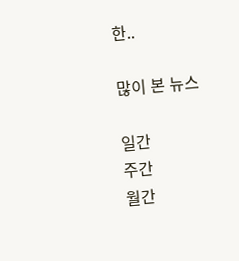한..

많이 본 뉴스

일간
주간
월간